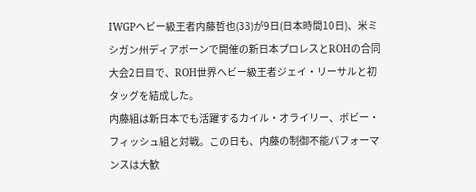IWGPヘビー級王者内藤哲也(33)が9日(日本時間10日)、米ミシガン州ディアボーンで開催の新日本プロレスとROHの合同大会2日目で、ROH世界ヘビー級王者ジェイ・リーサルと初タッグを結成した。
内藤組は新日本でも活躍するカイル・オライリー、ボビー・フィッシュ組と対戦。この日も、内藤の制御不能パフォーマンスは大歓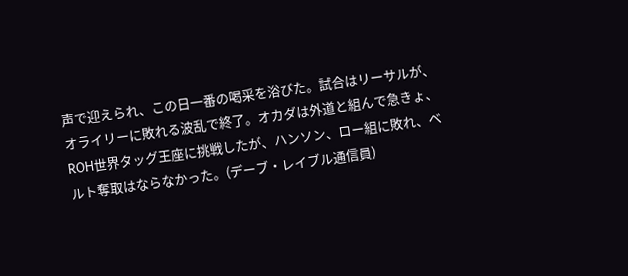声で迎えられ、この日一番の喝采を浴びた。試合はリーサルが、オライリーに敗れる波乱で終了。オカダは外道と組んで急きょ、ROH世界タッグ王座に挑戦したが、ハンソン、ロー組に敗れ、ベルト奪取はならなかった。(デーブ・レイブル通信員)